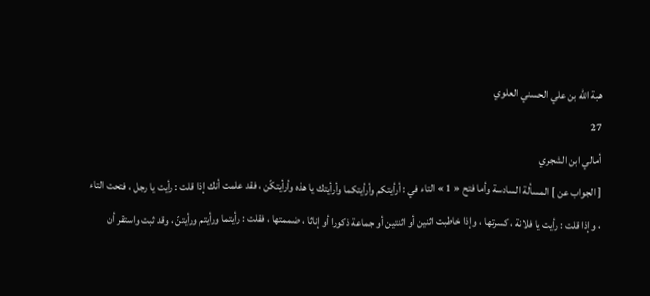هبة الله بن علي الحسني العلوي
27
أمالي ابن الشجري
[ الجواب عن ] المسألة السادسة وأما فتح « 1 » التاء في : أرأيتكم وأرأيتكما وأرأيتك يا هذه وأرأيتكّن ، فقد علمت أنك إذا قلت : رأيت يا رجل ، فتحت التاء ، وإذا قلت : رأيت يا فلانة ، كسرتها ، وإذا خاطبت اثنين أو اثنتين أو جماعة ذكورا أو إناثا ، ضممتها ، فقلت : رأيتما ورأيتم ورأيتنّ ، وقد ثبت واستقر أن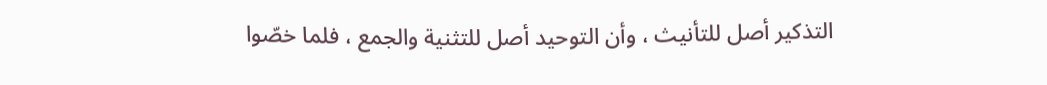التذكير أصل للتأنيث ، وأن التوحيد أصل للتثنية والجمع ، فلما خصّوا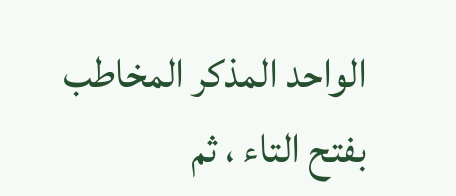الواحد المذكر المخاطب بفتح التاء ، ثم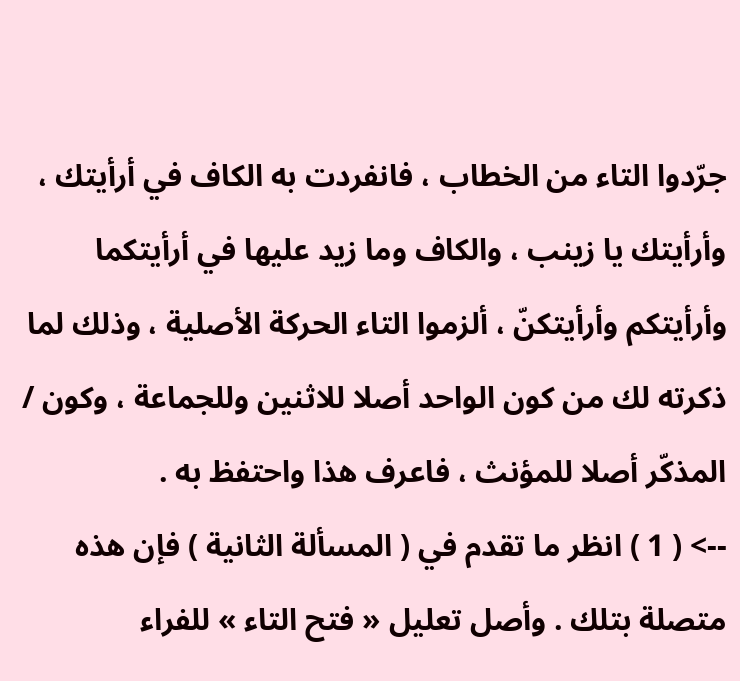جرّدوا التاء من الخطاب ، فانفردت به الكاف في أرأيتك ، وأرأيتك يا زينب ، والكاف وما زيد عليها في أرأيتكما وأرأيتكم وأرأيتكنّ ، ألزموا التاء الحركة الأصلية ، وذلك لما ذكرته لك من كون الواحد أصلا للاثنين وللجماعة ، وكون / المذكّر أصلا للمؤنث ، فاعرف هذا واحتفظ به .
--> ( 1 ) انظر ما تقدم في ( المسألة الثانية ) فإن هذه متصلة بتلك . وأصل تعليل « فتح التاء » للفراء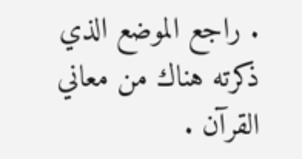. راجع الموضع الذي ذكرته هناك من معاني القرآن .